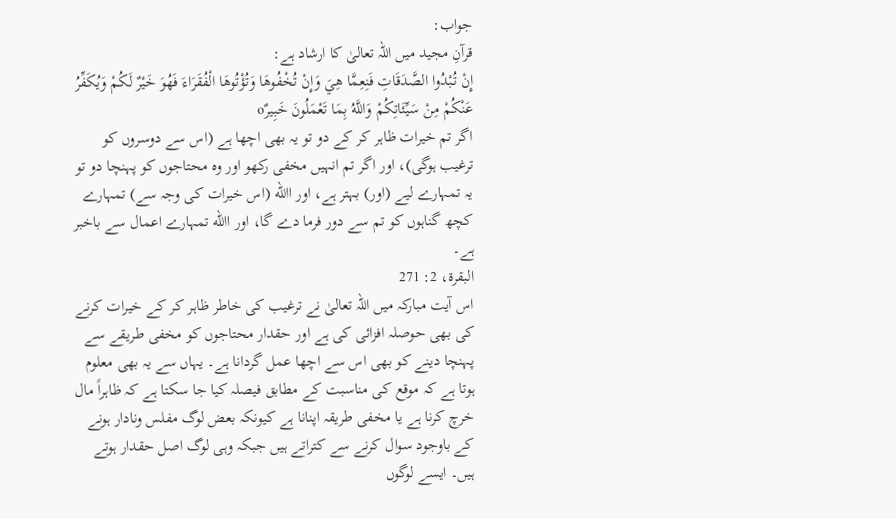جواب:
قرآنِ مجید میں اللہ تعالیٰ کا ارشاد ہے:
إِنْ تُبْدُوا الصَّدَقَاتِ فَنِعِمَّا هِيَ وَإِنْ تُخْفُوهَا وَتُؤْتُوهَا الْفُقَرَاءَ فَهُوَ خَيْرٌ لَكُمْ وَيُكَفِّرُ عَنْكُمْ مِنْ سَيِّئَاتِكُمْ وَاللَّهُ بِمَا تَعْمَلُونَ خَبِيرٌo
اگر تم خیرات ظاہر کر کے دو تو یہ بھی اچھا ہے (اس سے دوسروں کو ترغیب ہوگی)، اور اگر تم انہیں مخفی رکھو اور وہ محتاجوں کو پہنچا دو تو یہ تمہارے لیے (اور) بہتر ہے، اور االله (اس خیرات کی وجہ سے) تمہارے کچھ گناہوں کو تم سے دور فرما دے گا، اور االله تمہارے اعمال سے باخبر ہے۔
البقرة، 2: 271
اس آیت مبارکہ میں اللہ تعالیٰ نے ترغیب کی خاطر ظاہر کر کے خیرات کرنے کی بھی حوصلہ افزائی کی ہے اور حقدار محتاجوں کو مخفی طریقے سے پہنچا دینے کو بھی اس سے اچھا عمل گردانا ہے۔ یہاں سے یہ بھی معلوم ہوتا ہے کہ موقع کی مناسبت کے مطابق فیصلہ کیا جا سکتا ہے کہ ظاہراً مال خرچ کرنا ہے یا مخفی طریقہ اپنانا ہے کیونکہ بعض لوگ مفلس ونادار ہونے کے باوجود سوال کرنے سے کتراتے ہیں جبکہ وہی لوگ اصل حقدار ہوتے ہیں۔ ایسے لوگوں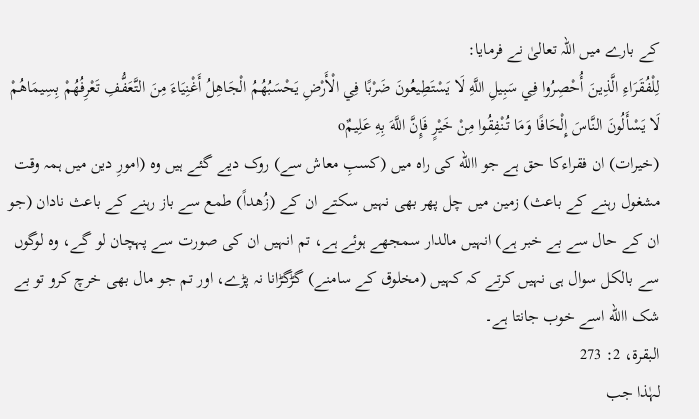کے بارے میں اللہ تعالیٰ نے فرمایا:
لِلْفُقَرَاءِ الَّذِينَ أُحْصِرُوا فِي سَبِيلِ اللَّهِ لَا يَسْتَطِيعُونَ ضَرْبًا فِي الْأَرْضِ يَحْسَبُهُمُ الْجَاهِلُ أَغْنِيَاءَ مِنَ التَّعَفُّفِ تَعْرِفُهُمْ بِسِيمَاهُمْ لَا يَسْأَلُونَ النَّاسَ إِلْحَافًا وَمَا تُنْفِقُوا مِنْ خَيْرٍ فَإِنَّ اللَّهَ بِهِ عَلِيمٌo
(خیرات) ان فقراءکا حق ہے جو االله کی راہ میں (کسبِ معاش سے) روک دیے گئے ہیں وہ (امورِ دین میں ہمہ وقت مشغول رہنے کے باعث) زمین میں چل پھر بھی نہیں سکتے ان کے (زُھداً) طمع سے باز رہنے کے باعث نادان (جو ان کے حال سے بے خبر ہے) انہیں مالدار سمجھے ہوئے ہے، تم انہیں ان کی صورت سے پہچان لو گے، وہ لوگوں سے بالکل سوال ہی نہیں کرتے کہ کہیں (مخلوق کے سامنے) گڑگڑانا نہ پڑے، اور تم جو مال بھی خرچ کرو تو بے شک االله اسے خوب جانتا ہے۔
البقرة، 2: 273
لہٰذا جب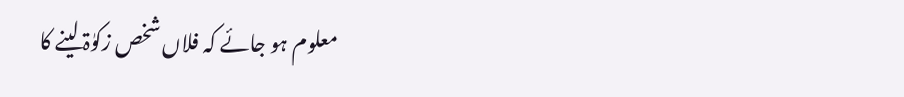معلوم ہو جائے کہ فلاں شخص زکوٰۃ لینے کا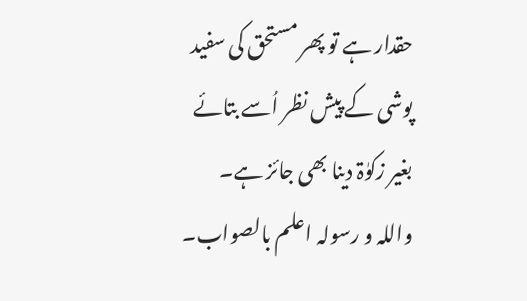حقدار ہے تو پھر مستحق کی سفید پوشی کے پیش نظر اُسے بتائے بغیر زکوٰۃ دینا بھی جائز ہے۔
واللہ و رسولہ اعلم بالصواب۔